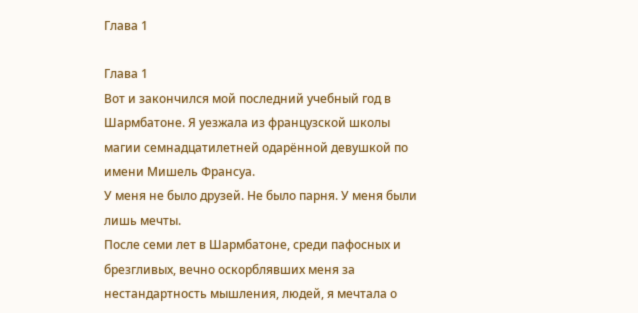Глава 1

Глава 1
Вот и закончился мой последний учебный год в Шармбатоне. Я уезжала из французской школы магии семнадцатилетней одарённой девушкой по имени Мишель Франсуа.
У меня не было друзей. Не было парня. У меня были лишь мечты.
После семи лет в Шармбатоне, среди пафосных и брезгливых, вечно оскорблявших меня за нестандартность мышления, людей, я мечтала о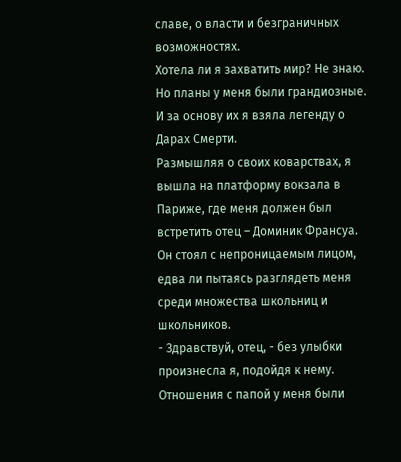славе, о власти и безграничных возможностях.
Хотела ли я захватить мир? Не знаю.
Но планы у меня были грандиозные. И за основу их я взяла легенду о Дарах Смерти.
Размышляя о своих коварствах, я вышла на платформу вокзала в Париже, где меня должен был встретить отец – Доминик Франсуа.
Он стоял с непроницаемым лицом, едва ли пытаясь разглядеть меня среди множества школьниц и школьников.
- Здравствуй, отец, - без улыбки произнесла я, подойдя к нему.
Отношения с папой у меня были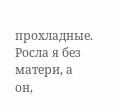прохладные. Росла я без матери, а он,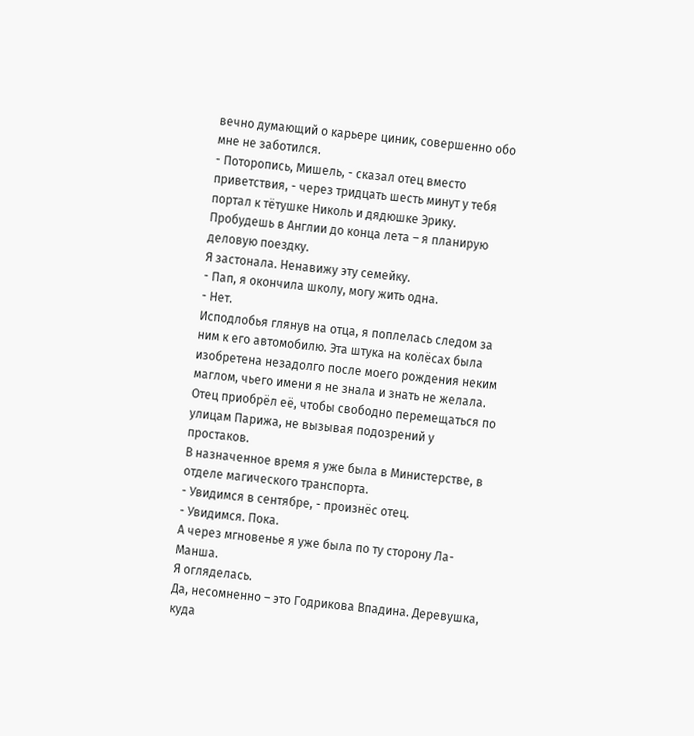вечно думающий о карьере циник, совершенно обо мне не заботился.
- Поторопись, Мишель, - сказал отец вместо приветствия, - через тридцать шесть минут у тебя портал к тётушке Николь и дядюшке Эрику. Пробудешь в Англии до конца лета – я планирую деловую поездку.
Я застонала. Ненавижу эту семейку.
- Пап, я окончила школу, могу жить одна.
- Нет.
Исподлобья глянув на отца, я поплелась следом за ним к его автомобилю. Эта штука на колёсах была изобретена незадолго после моего рождения неким маглом, чьего имени я не знала и знать не желала. Отец приобрёл её, чтобы свободно перемещаться по улицам Парижа, не вызывая подозрений у простаков.
В назначенное время я уже была в Министерстве, в отделе магического транспорта.
- Увидимся в сентябре, - произнёс отец.
- Увидимся. Пока.
А через мгновенье я уже была по ту сторону Ла-Манша.
Я огляделась.
Да, несомненно – это Годрикова Впадина. Деревушка, куда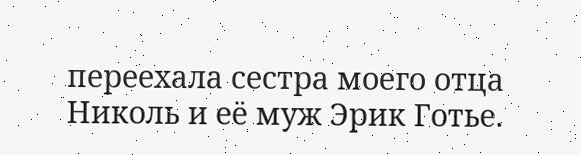переехала сестра моего отца Николь и её муж Эрик Готье.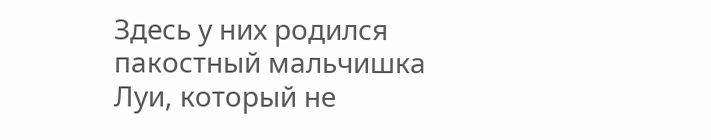Здесь у них родился пакостный мальчишка Луи, который не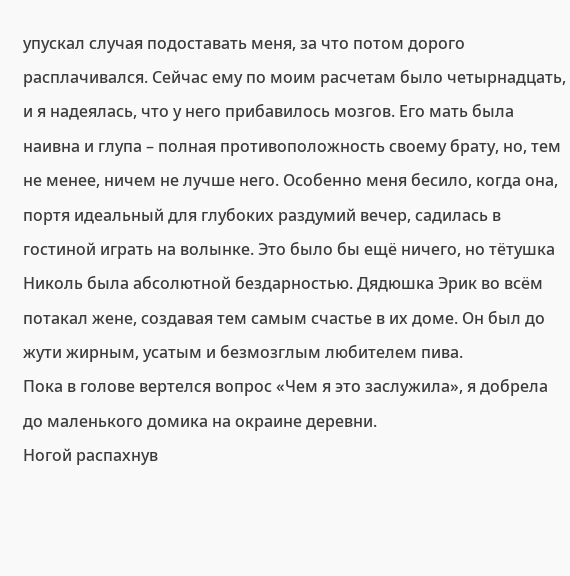упускал случая подоставать меня, за что потом дорого расплачивался. Сейчас ему по моим расчетам было четырнадцать, и я надеялась, что у него прибавилось мозгов. Его мать была наивна и глупа – полная противоположность своему брату, но, тем не менее, ничем не лучше него. Особенно меня бесило, когда она, портя идеальный для глубоких раздумий вечер, садилась в гостиной играть на волынке. Это было бы ещё ничего, но тётушка Николь была абсолютной бездарностью. Дядюшка Эрик во всём потакал жене, создавая тем самым счастье в их доме. Он был до жути жирным, усатым и безмозглым любителем пива.
Пока в голове вертелся вопрос «Чем я это заслужила», я добрела до маленького домика на окраине деревни.
Ногой распахнув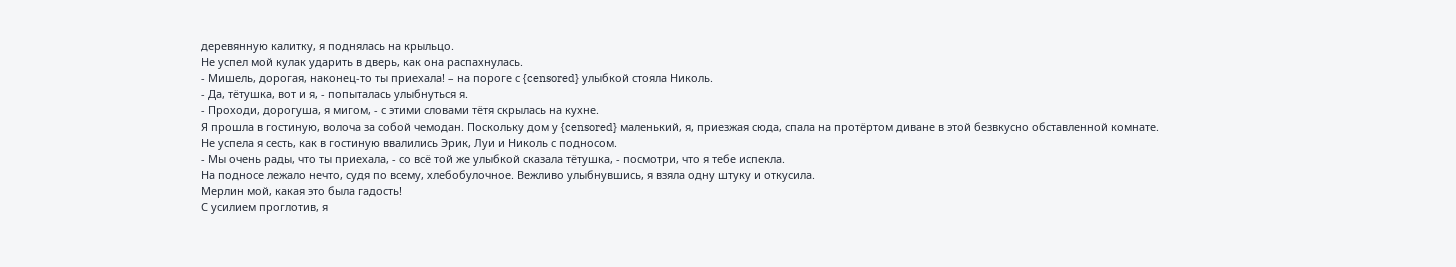деревянную калитку, я поднялась на крыльцо.
Не успел мой кулак ударить в дверь, как она распахнулась.
- Мишель, дорогая, наконец-то ты приехала! – на пороге с {censored} улыбкой стояла Николь.
- Да, тётушка, вот и я, - попыталась улыбнуться я.
- Проходи, дорогуша, я мигом, - с этими словами тётя скрылась на кухне.
Я прошла в гостиную, волоча за собой чемодан. Поскольку дом у {censored} маленький, я, приезжая сюда, спала на протёртом диване в этой безвкусно обставленной комнате.
Не успела я сесть, как в гостиную ввалились Эрик, Луи и Николь с подносом.
- Мы очень рады, что ты приехала, - со всё той же улыбкой сказала тётушка, - посмотри, что я тебе испекла.
На подносе лежало нечто, судя по всему, хлебобулочное. Вежливо улыбнувшись, я взяла одну штуку и откусила.
Мерлин мой, какая это была гадость!
С усилием проглотив, я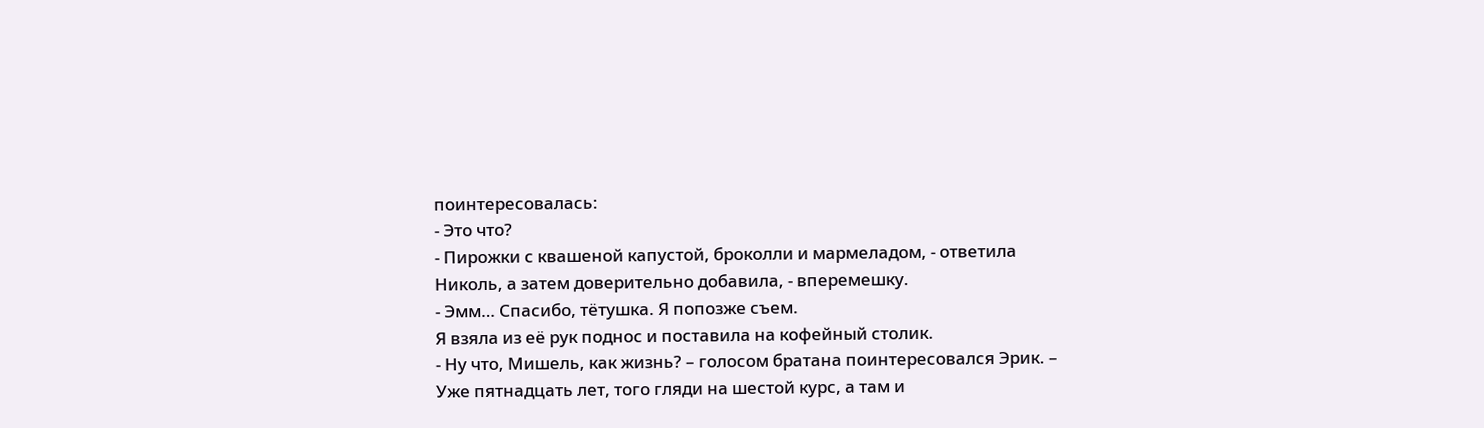поинтересовалась:
- Это что?
- Пирожки с квашеной капустой, броколли и мармеладом, - ответила Николь, а затем доверительно добавила, - вперемешку.
- Эмм… Спасибо, тётушка. Я попозже съем.
Я взяла из её рук поднос и поставила на кофейный столик.
- Ну что, Мишель, как жизнь? – голосом братана поинтересовался Эрик. – Уже пятнадцать лет, того гляди на шестой курс, а там и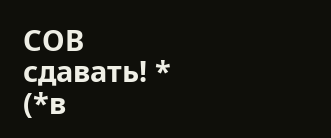СОВ сдавать! * (*в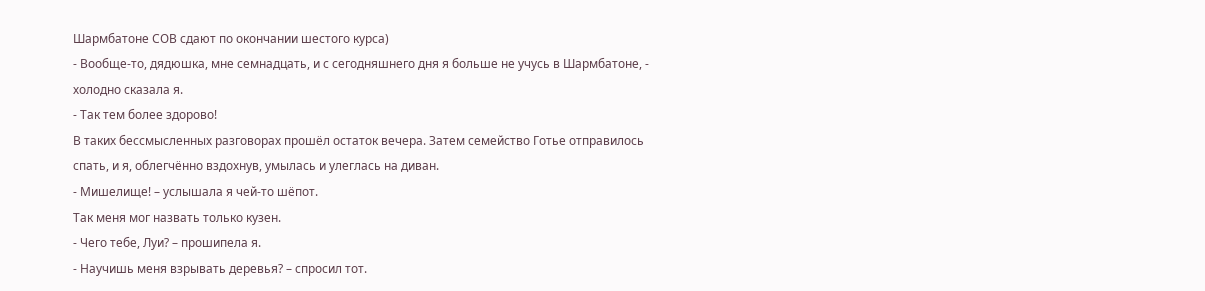Шармбатоне СОВ сдают по окончании шестого курса)
- Вообще-то, дядюшка, мне семнадцать, и с сегодняшнего дня я больше не учусь в Шармбатоне, - холодно сказала я.
- Так тем более здорово!
В таких бессмысленных разговорах прошёл остаток вечера. Затем семейство Готье отправилось спать, и я, облегчённо вздохнув, умылась и улеглась на диван.
- Мишелище! – услышала я чей-то шёпот.
Так меня мог назвать только кузен.
- Чего тебе, Луи? – прошипела я.
- Научишь меня взрывать деревья? – спросил тот.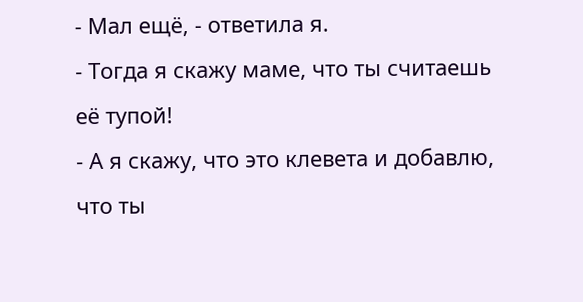- Мал ещё, - ответила я.
- Тогда я скажу маме, что ты считаешь её тупой!
- А я скажу, что это клевета и добавлю, что ты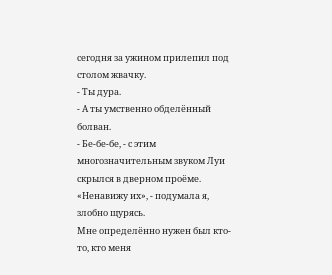сегодня за ужином прилепил под столом жвачку.
- Ты дура.
- А ты умственно обделённый болван.
- Бе-бе-бе, - с этим многозначительным звуком Луи скрылся в дверном проёме.
«Ненавижу их», - подумала я, злобно щурясь.
Мне определённо нужен был кто-то, кто меня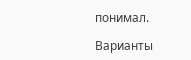понимал.

Варианты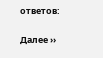ответов:

Далее ››